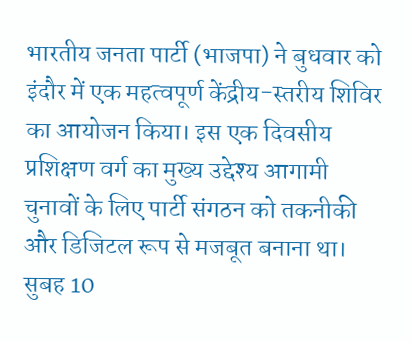भारतीय जनता पार्टी (भाजपा) ने बुधवार को इंदौर में एक महत्वपूर्ण केंद्रीय-स्तरीय शिविर का आयोजन किया। इस एक दिवसीय प्रशिक्षण वर्ग का मुख्य उद्देश्य आगामी चुनावों के लिए पार्टी संगठन को तकनीकी और डिजिटल रूप से मजबूत बनाना था। सुबह 10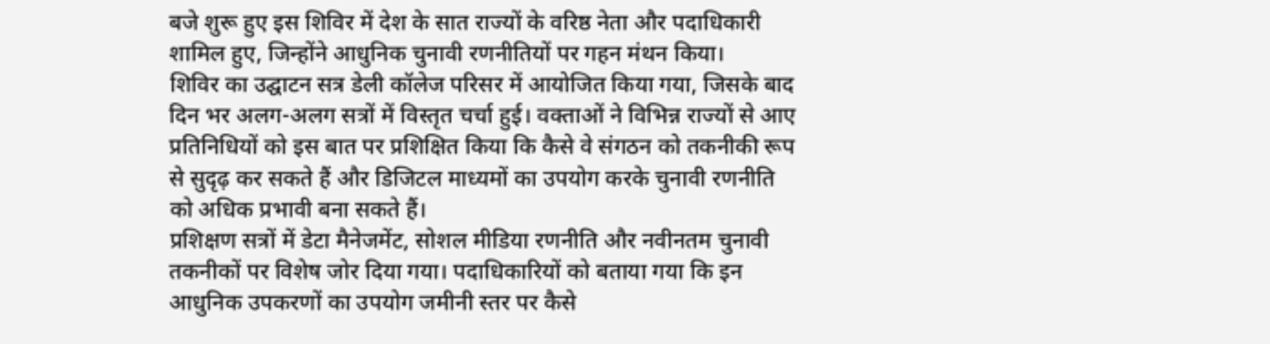बजे शुरू हुए इस शिविर में देश के सात राज्यों के वरिष्ठ नेता और पदाधिकारी शामिल हुए, जिन्होंने आधुनिक चुनावी रणनीतियों पर गहन मंथन किया।
शिविर का उद्घाटन सत्र डेली कॉलेज परिसर में आयोजित किया गया, जिसके बाद दिन भर अलग-अलग सत्रों में विस्तृत चर्चा हुई। वक्ताओं ने विभिन्न राज्यों से आए प्रतिनिधियों को इस बात पर प्रशिक्षित किया कि कैसे वे संगठन को तकनीकी रूप से सुदृढ़ कर सकते हैं और डिजिटल माध्यमों का उपयोग करके चुनावी रणनीति को अधिक प्रभावी बना सकते हैं।
प्रशिक्षण सत्रों में डेटा मैनेजमेंट, सोशल मीडिया रणनीति और नवीनतम चुनावी तकनीकों पर विशेष जोर दिया गया। पदाधिकारियों को बताया गया कि इन आधुनिक उपकरणों का उपयोग जमीनी स्तर पर कैसे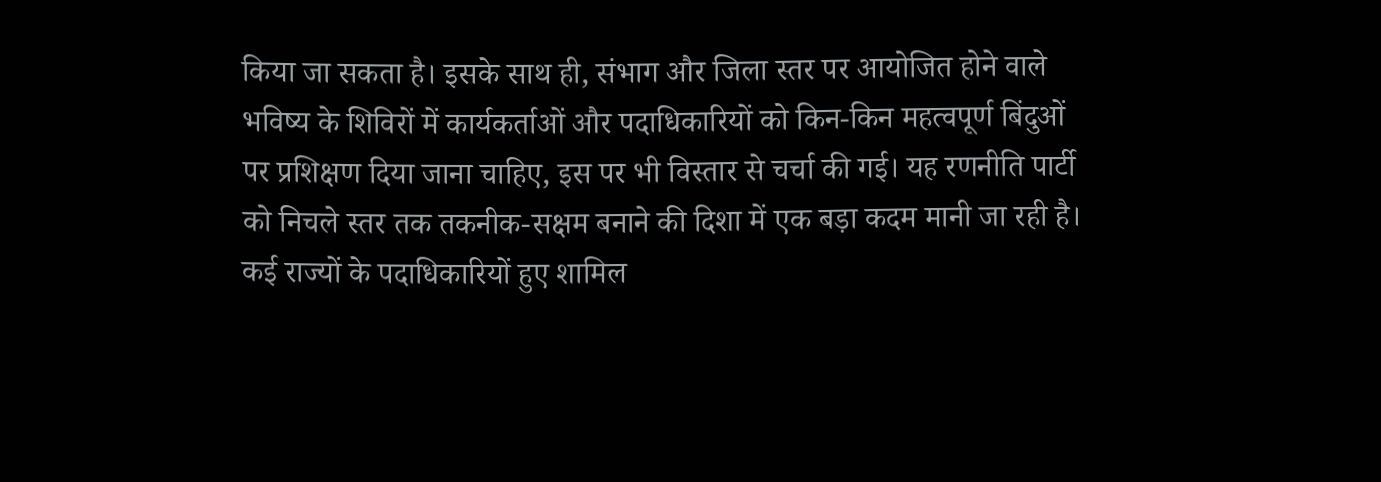किया जा सकता है। इसके साथ ही, संभाग और जिला स्तर पर आयोजित होने वाले भविष्य के शिविरों में कार्यकर्ताओं और पदाधिकारियों को किन-किन महत्वपूर्ण बिंदुओं पर प्रशिक्षण दिया जाना चाहिए, इस पर भी विस्तार से चर्चा की गई। यह रणनीति पार्टी को निचले स्तर तक तकनीक-सक्षम बनाने की दिशा में एक बड़ा कदम मानी जा रही है।
कई राज्यों के पदाधिकारियों हुए शामिल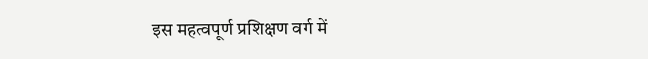इस महत्वपूर्ण प्रशिक्षण वर्ग में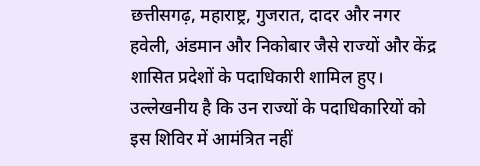छत्तीसगढ़, महाराष्ट्र, गुजरात, दादर और नगर हवेली, अंडमान और निकोबार जैसे राज्यों और केंद्र शासित प्रदेशों के पदाधिकारी शामिल हुए। उल्लेखनीय है कि उन राज्यों के पदाधिकारियों को इस शिविर में आमंत्रित नहीं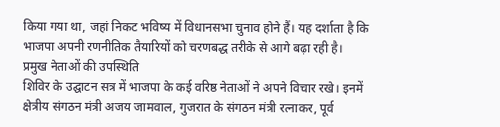किया गया था, जहां निकट भविष्य में विधानसभा चुनाव होने हैं। यह दर्शाता है कि भाजपा अपनी रणनीतिक तैयारियों को चरणबद्ध तरीके से आगे बढ़ा रही है।
प्रमुख नेताओं की उपस्थिति
शिविर के उद्घाटन सत्र में भाजपा के कई वरिष्ठ नेताओं ने अपने विचार रखे। इनमें क्षेत्रीय संगठन मंत्री अजय जामवाल, गुजरात के संगठन मंत्री रत्नाकर, पूर्व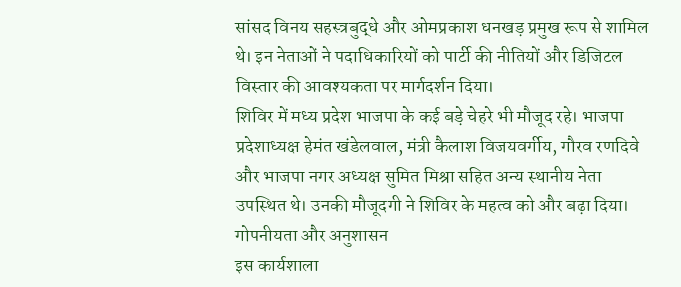सांसद विनय सहस्त्रबुद्धे और ओमप्रकाश धनखड़ प्रमुख रूप से शामिल थे। इन नेताओं ने पदाधिकारियों को पार्टी की नीतियों और डिजिटल विस्तार की आवश्यकता पर मार्गदर्शन दिया।
शिविर में मध्य प्रदेश भाजपा के कई बड़े चेहरे भी मौजूद रहे। भाजपा प्रदेशाध्यक्ष हेमंत खंडेलवाल, मंत्री कैलाश विजयवर्गीय, गौरव रणदिवे और भाजपा नगर अध्यक्ष सुमित मिश्रा सहित अन्य स्थानीय नेता उपस्थित थे। उनकी मौजूदगी ने शिविर के महत्व को और बढ़ा दिया।
गोपनीयता और अनुशासन
इस कार्यशाला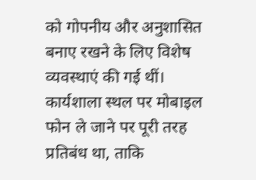को गोपनीय और अनुशासित बनाए रखने के लिए विशेष व्यवस्थाएं की गई थीं। कार्यशाला स्थल पर मोबाइल फोन ले जाने पर पूरी तरह प्रतिबंध था, ताकि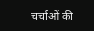चर्चाओं की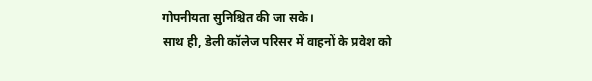गोपनीयता सुनिश्चित की जा सके।
साथ ही, डेली कॉलेज परिसर में वाहनों के प्रवेश को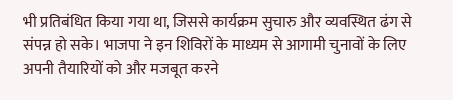भी प्रतिबंधित किया गया था, जिससे कार्यक्रम सुचारु और व्यवस्थित ढंग से संपन्न हो सके। भाजपा ने इन शिविरों के माध्यम से आगामी चुनावों के लिए अपनी तैयारियों को और मजबूत करने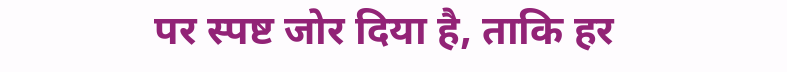पर स्पष्ट जोर दिया है, ताकि हर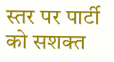स्तर पर पार्टी को सशक्त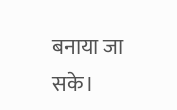बनाया जा सके।